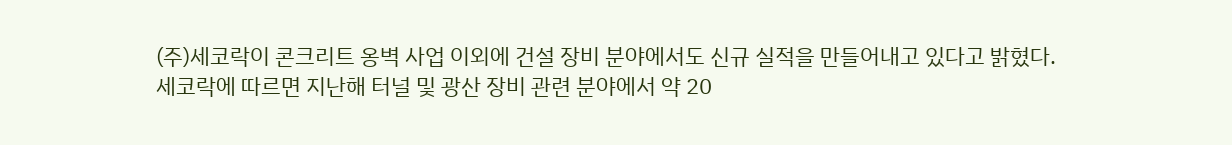(주)세코락이 콘크리트 옹벽 사업 이외에 건설 장비 분야에서도 신규 실적을 만들어내고 있다고 밝혔다.
세코락에 따르면 지난해 터널 및 광산 장비 관련 분야에서 약 20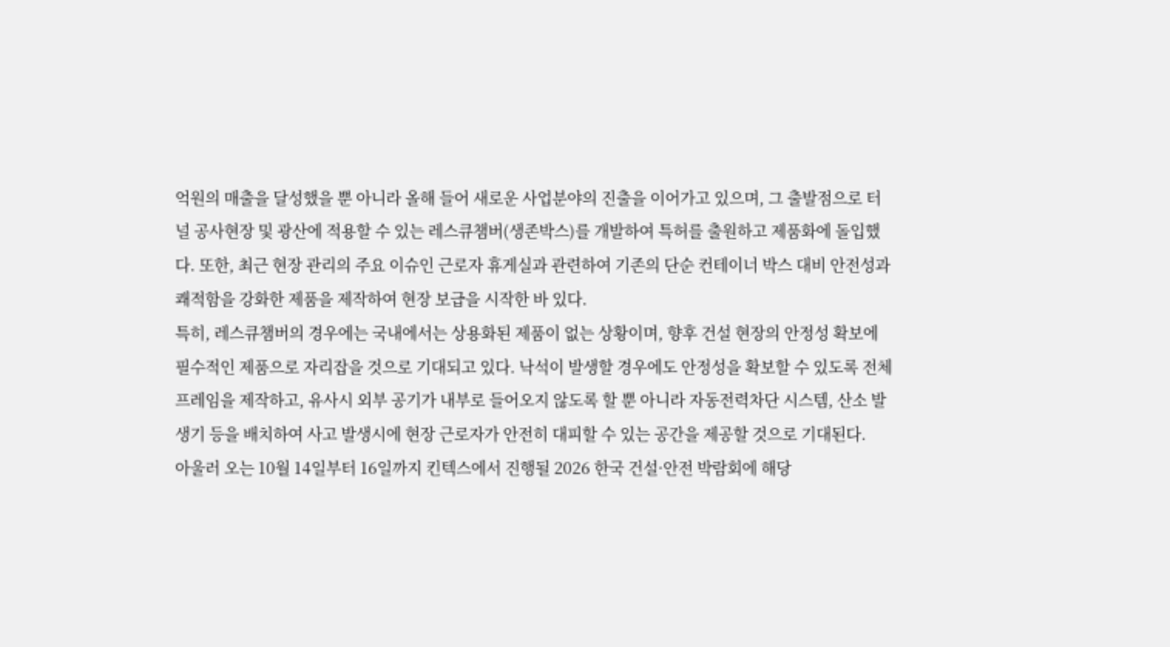억원의 매출을 달성했을 뿐 아니라 올해 들어 새로운 사업분야의 진출을 이어가고 있으며, 그 출발점으로 터널 공사현장 및 광산에 적용할 수 있는 레스큐챔버(생존박스)를 개발하여 특허를 출원하고 제품화에 돌입했다. 또한, 최근 현장 관리의 주요 이슈인 근로자 휴게실과 관련하여 기존의 단순 컨테이너 박스 대비 안전성과 쾌적함을 강화한 제품을 제작하여 현장 보급을 시작한 바 있다.
특히, 레스큐챔버의 경우에는 국내에서는 상용화된 제품이 없는 상황이며, 향후 건설 현장의 안정성 확보에 필수적인 제품으로 자리잡을 것으로 기대되고 있다. 낙석이 발생할 경우에도 안정성을 확보할 수 있도록 전체 프레임을 제작하고, 유사시 외부 공기가 내부로 들어오지 않도록 할 뿐 아니라 자동전력차단 시스템, 산소 발생기 등을 배치하여 사고 발생시에 현장 근로자가 안전히 대피할 수 있는 공간을 제공할 것으로 기대된다.
아울러 오는 10월 14일부터 16일까지 킨텍스에서 진행될 2026 한국 건설·안전 박람회에 해당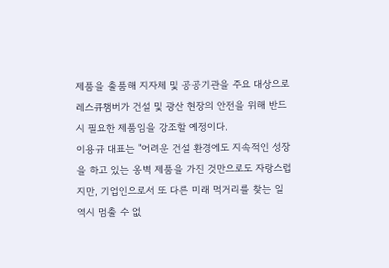제품을 출품해 지자체 및 공공기관을 주요 대상으로 레스큐챔버가 건설 및 광산 현장의 안전을 위해 반드시 필요한 제품임을 강조할 예정이다.
이용규 대표는 "어려운 건설 환경에도 지속적인 성장을 하고 있는 옹벽 제품을 가진 것만으로도 자랑스럽지만, 기업인으로서 또 다른 미래 먹거리를 찾는 일 역시 멈출 수 없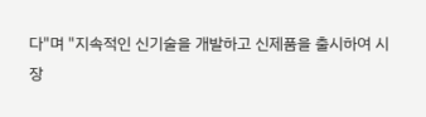다"며 "지속적인 신기술을 개발하고 신제품을 출시하여 시장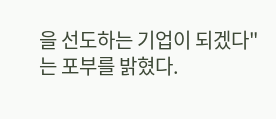을 선도하는 기업이 되겠다"는 포부를 밝혔다.